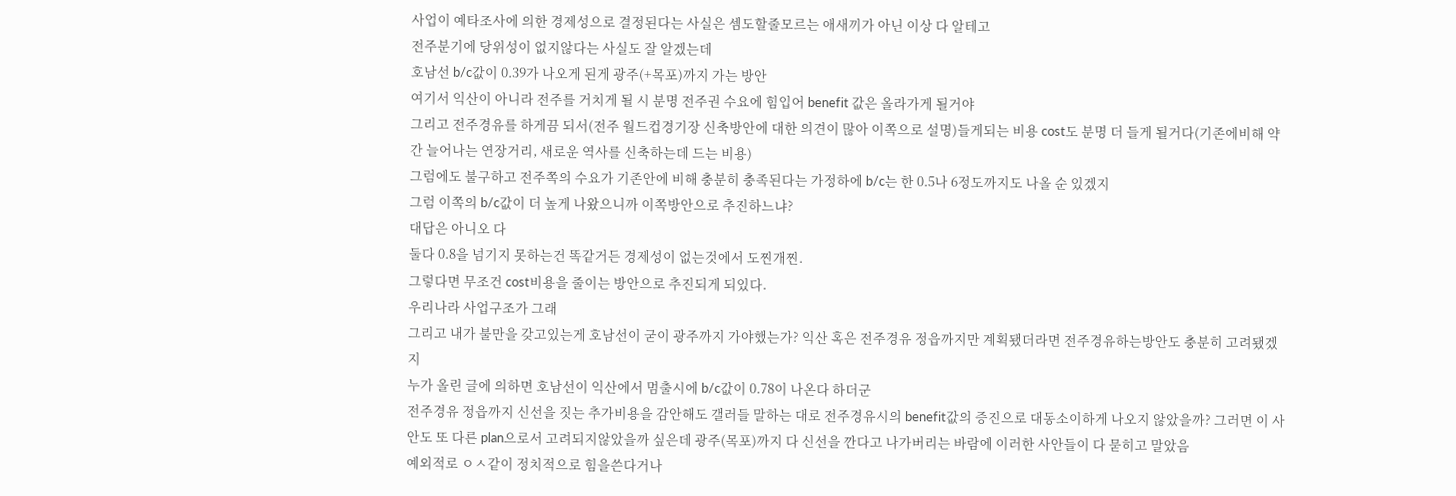사업이 예타조사에 의한 경제성으로 결정된다는 사실은 셈도할줄모르는 애새끼가 아닌 이상 다 알테고
전주분기에 당위성이 없지않다는 사실도 잘 알겠는데
호남선 b/c값이 0.39가 나오게 된게 광주(+목포)까지 가는 방안
여기서 익산이 아니라 전주를 거치게 될 시 분명 전주권 수요에 힘입어 benefit 값은 올라가게 될거야
그리고 전주경유를 하게끔 되서(전주 월드컵경기장 신축방안에 대한 의견이 많아 이쪽으로 설명)들게되는 비용 cost도 분명 더 들게 될거다(기존에비해 약간 늘어나는 연장거리, 새로운 역사를 신축하는데 드는 비용)
그럼에도 불구하고 전주쪽의 수요가 기존안에 비해 충분히 충족된다는 가정하에 b/c는 한 0.5나 6정도까지도 나올 순 있겠지
그럼 이쪽의 b/c값이 더 높게 나왔으니까 이쪽방안으로 추진하느냐?
대답은 아니오 다
둘다 0.8을 넘기지 못하는건 똑같거든 경제성이 없는것에서 도찐개찐.
그렇다면 무조건 cost비용을 줄이는 방안으로 추진되게 되있다.
우리나라 사업구조가 그래
그리고 내가 불만을 갖고있는게 호남선이 굳이 광주까지 가야했는가? 익산 혹은 전주경유 정읍까지만 계획됐더라면 전주경유하는방안도 충분히 고려됐겠지
누가 올린 글에 의하면 호남선이 익산에서 멈출시에 b/c값이 0.78이 나온다 하더군
전주경유 정읍까지 신선을 짓는 추가비용을 감안해도 갤러들 말하는 대로 전주경유시의 benefit값의 증진으로 대동소이하게 나오지 않았을까? 그러면 이 사안도 또 다른 plan으로서 고려되지않았을까 싶은데 광주(목포)까지 다 신선을 깐다고 나가버리는 바람에 이러한 사안들이 다 묻히고 말았음
예외적로 ㅇㅅ같이 정치적으로 힘을쓴다거나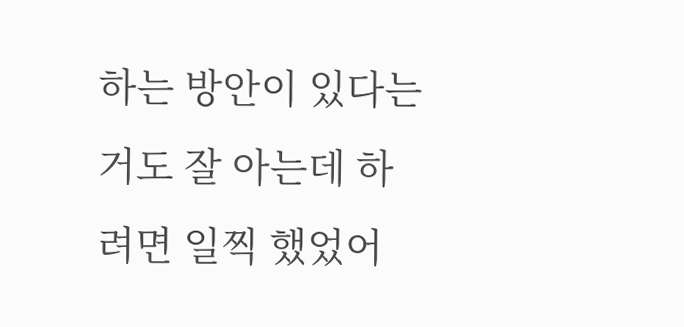하는 방안이 있다는거도 잘 아는데 하려면 일찍 했었어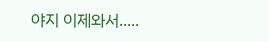야지 이제와서.....